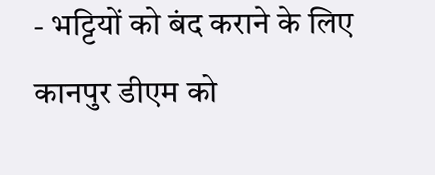- भट्टियों को बंद कराने के लिए कानपुर डीएम को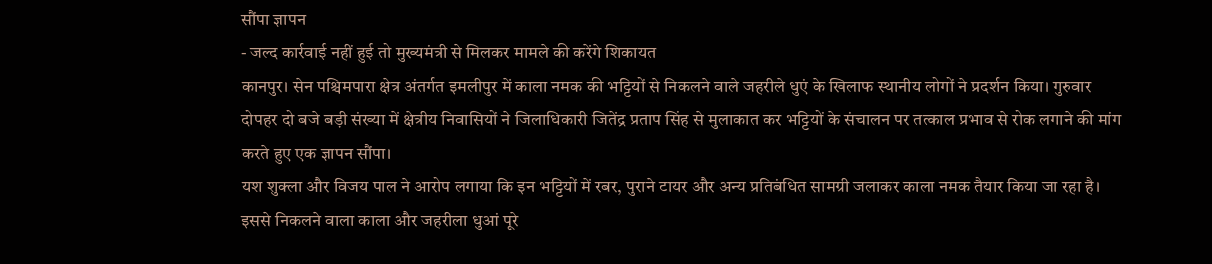सौंपा ज्ञापन
- जल्द कार्रवाई नहीं हुई तो मुख्यमंत्री से मिलकर मामले की करेंगे शिकायत
कानपुर। सेन पश्चिमपारा क्षेत्र अंतर्गत इमलीपुर में काला नमक की भट्टियों से निकलने वाले जहरीले धुएं के खिलाफ स्थानीय लोगों ने प्रदर्शन किया। गुरुवार दोपहर दो बजे बड़ी संख्या में क्षेत्रीय निवासियों ने जिलाधिकारी जितेंद्र प्रताप सिंह से मुलाकात कर भट्टियों के संचालन पर तत्काल प्रभाव से रोक लगाने की मांग करते हुए एक ज्ञापन सौंपा।
यश शुक्ला और विजय पाल ने आरोप लगाया कि इन भट्टियों में रबर, पुराने टायर और अन्य प्रतिबंधित सामग्री जलाकर काला नमक तैयार किया जा रहा है। इससे निकलने वाला काला और जहरीला धुआं पूरे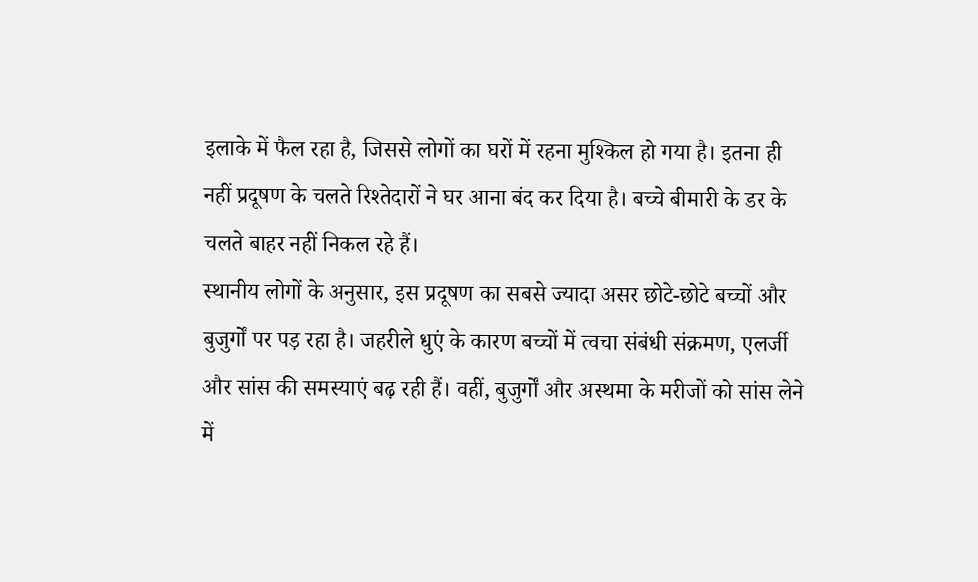इलाके में फैल रहा है, जिससे लोगों का घरों में रहना मुश्किल हो गया है। इतना ही नहीं प्रदूषण के चलते रिश्तेदारों ने घर आना बंद कर दिया है। बच्चे बीमारी के डर के चलते बाहर नहीं निकल रहे हैं।
स्थानीय लोगों के अनुसार, इस प्रदूषण का सबसे ज्यादा असर छोटे-छोटे बच्चों और बुजुर्गों पर पड़ रहा है। जहरीले धुएं के कारण बच्चों में त्वचा संबंधी संक्रमण, एलर्जी और सांस की समस्याएं बढ़ रही हैं। वहीं, बुजुर्गों और अस्थमा के मरीजों को सांस लेने में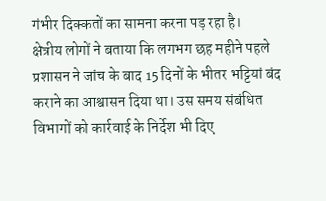गंभीर दिक्कतों का सामना करना पड़ रहा है।
क्षेत्रीय लोगों ने बताया कि लगभग छह महीने पहले प्रशासन ने जांच के बाद 15 दिनों के भीतर भट्टियां बंद कराने का आश्वासन दिया था। उस समय संबंधित विभागों को कार्रवाई के निर्देश भी दिए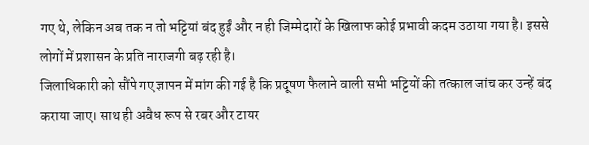गए थे, लेकिन अब तक न तो भट्टियां बंद हुईं और न ही जिम्मेदारों के खिलाफ कोई प्रभावी कदम उठाया गया है। इससे लोगों में प्रशासन के प्रति नाराजगी बढ़ रही है।
जिलाधिकारी को सौंपे गए ज्ञापन में मांग की गई है कि प्रदूषण फैलाने वाली सभी भट्टियों की तत्काल जांच कर उन्हें बंद कराया जाए। साथ ही अवैध रूप से रबर और टायर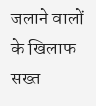जलाने वालों के खिलाफ सख्त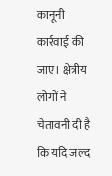कानूनी कार्रवाई की जाए। क्षेत्रीय लोगों ने चेतावनी दी है कि यदि जल्द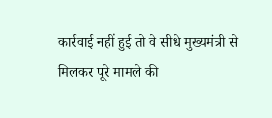कार्रवाई नहीं हुई तो वे सीधे मुख्यमंत्री से मिलकर पूरे मामले की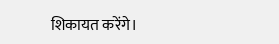शिकायत करेंगे।